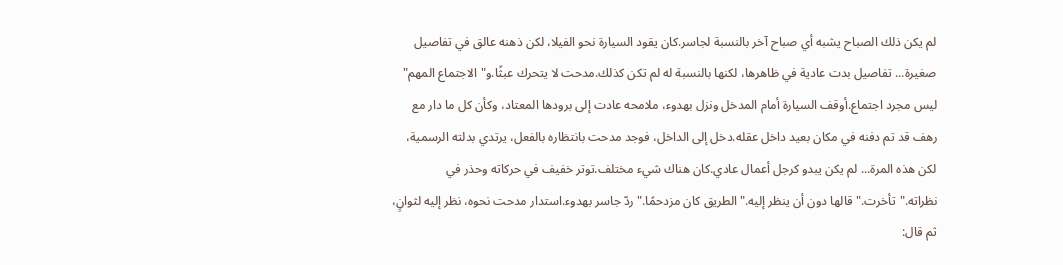لم يكن ذلك الصباح يشبه أي صباح آخر بالنسبة لجاسر.كان يقود السيارة نحو الفيلا، لكن ذهنه عالق في تفاصيل صغيرة... تفاصيل بدت عادية في ظاهرها، لكنها بالنسبة له لم تكن كذلك.مدحت لا يتحرك عبثًا.و"الاجتماع المهم" ليس مجرد اجتماع.أوقف السيارة أمام المدخل ونزل بهدوء، ملامحه عادت إلى برودها المعتاد، وكأن كل ما دار مع رهف قد تم دفنه في مكان بعيد داخل عقله.دخل إلى الداخل، فوجد مدحت بانتظاره بالفعل، يرتدي بدلته الرسمية، لكن هذه المرة... لم يكن يبدو كرجل أعمال عادي.كان هناك شيء مختلف.توتر خفيف في حركاته وحذر في نظراته."تأخرت."قالها دون أن ينظر إليه."الطريق كان مزدحمًا." ردّ جاسر بهدوء.استدار مدحت نحوه، نظر إليه لثوانٍ، ثم قال: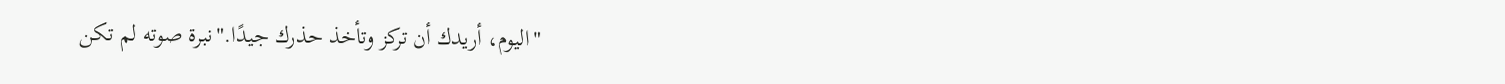"اليوم، أريدك أن تركز وتأخذ حذرك جيدًا."نبرة صوته لم تكن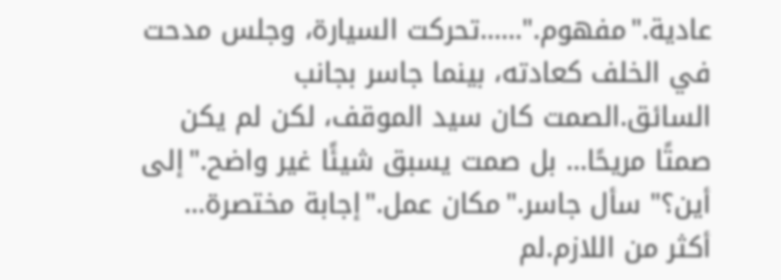عادية."مفهوم."......تحركت السيارة، وجلس مدحت في الخلف كعادته، بينما جاسر بجانب السائق.الصمت كان سيد الموقف، لكن لم يكن صمتًا مريحًا... بل صمت يسبق شيئًا غير واضح."إلى أين؟" سأل جاسر."مكان عمل."إجابة مختصرة... أكثر من اللازم.لم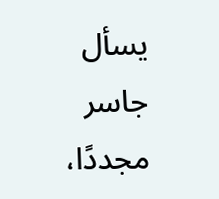يسأل جاسر مجددًا،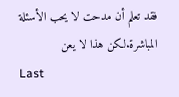فقد تعلم أن مدحت لا يحب الأسئلة المباشرة.لكن هذا لا يعن
Last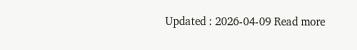Updated : 2026-04-09 Read more